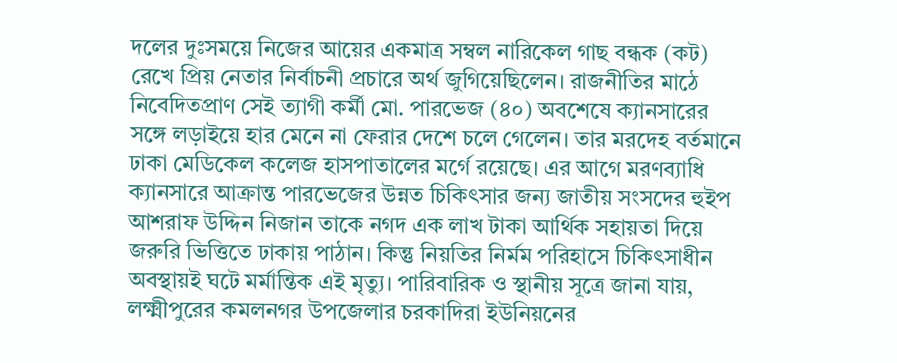দলের দুঃসময়ে নিজের আয়ের একমাত্র সম্বল নারিকেল গাছ বন্ধক (কট) রেখে প্রিয় নেতার নির্বাচনী প্রচারে অর্থ জুগিয়েছিলেন। রাজনীতির মাঠে নিবেদিতপ্রাণ সেই ত্যাগী কর্মী মো. পারভেজ (৪০) অবশেষে ক্যানসারের সঙ্গে লড়াইয়ে হার মেনে না ফেরার দেশে চলে গেলেন। তার মরদেহ বর্তমানে ঢাকা মেডিকেল কলেজ হাসপাতালের মর্গে রয়েছে। এর আগে মরণব্যাধি ক্যানসারে আক্রান্ত পারভেজের উন্নত চিকিৎসার জন্য জাতীয় সংসদের হুইপ আশরাফ উদ্দিন নিজান তাকে নগদ এক লাখ টাকা আর্থিক সহায়তা দিয়ে জরুরি ভিত্তিতে ঢাকায় পাঠান। কিন্তু নিয়তির নির্মম পরিহাসে চিকিৎসাধীন অবস্থায়ই ঘটে মর্মান্তিক এই মৃত্যু। পারিবারিক ও স্থানীয় সূত্রে জানা যায়, লক্ষ্মীপুরের কমলনগর উপজেলার চরকাদিরা ইউনিয়নের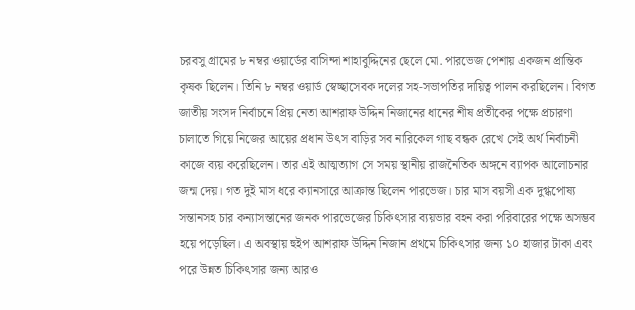চরবসু গ্রামের ৮ নম্বর ওয়ার্ডের বাসিন্দা শাহাবুদ্দিনের ছেলে মো. পারভেজ পেশায় একজন প্রান্তিক কৃষক ছিলেন। তিনি ৮ নম্বর ওয়ার্ড স্বেচ্ছাসেবক দলের সহ-সভাপতির দায়িত্ব পালন করছিলেন। বিগত জাতীয় সংসদ নির্বাচনে প্রিয় নেতা আশরাফ উদ্দিন নিজানের ধানের শীষ প্রতীকের পক্ষে প্রচারণা চালাতে গিয়ে নিজের আয়ের প্রধান উৎস বাড়ির সব নারিকেল গাছ বন্ধক রেখে সেই অর্থ নির্বাচনী কাজে ব্যয় করেছিলেন। তার এই আত্মত্যাগ সে সময় স্থানীয় রাজনৈতিক অঙ্গনে ব্যাপক আলোচনার জন্ম দেয়। গত দুই মাস ধরে ক্যানসারে আক্রান্ত ছিলেন পারভেজ। চার মাস বয়সী এক দুগ্ধপোষ্য সন্তানসহ চার কন্যাসন্তানের জনক পারভেজের চিকিৎসার ব্যয়ভার বহন করা পরিবারের পক্ষে অসম্ভব হয়ে পড়েছিল। এ অবস্থায় হুইপ আশরাফ উদ্দিন নিজান প্রথমে চিকিৎসার জন্য ১০ হাজার টাকা এবং পরে উন্নত চিকিৎসার জন্য আরও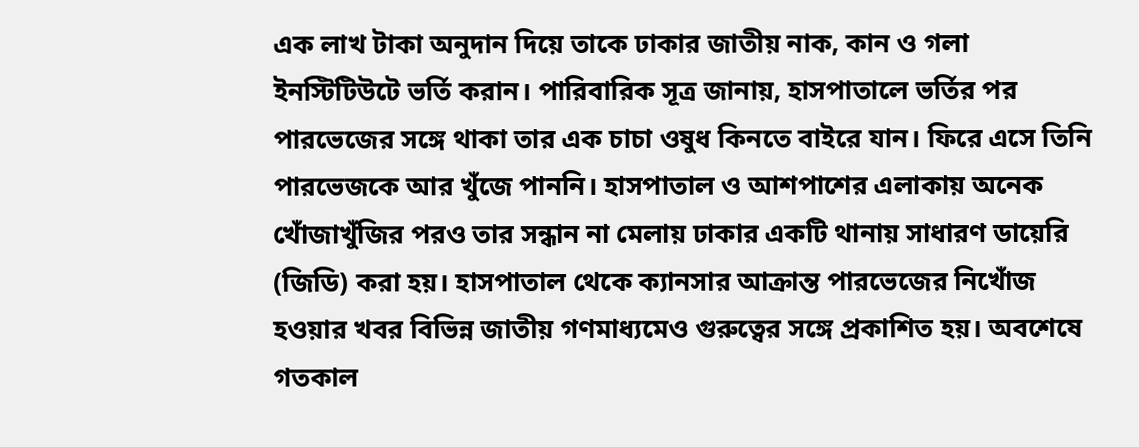এক লাখ টাকা অনুদান দিয়ে তাকে ঢাকার জাতীয় নাক, কান ও গলা ইনস্টিটিউটে ভর্তি করান। পারিবারিক সূত্র জানায়, হাসপাতালে ভর্তির পর পারভেজের সঙ্গে থাকা তার এক চাচা ওষুধ কিনতে বাইরে যান। ফিরে এসে তিনি পারভেজকে আর খুঁজে পাননি। হাসপাতাল ও আশপাশের এলাকায় অনেক খোঁজাখুঁজির পরও তার সন্ধান না মেলায় ঢাকার একটি থানায় সাধারণ ডায়েরি (জিডি) করা হয়। হাসপাতাল থেকে ক্যানসার আক্রান্ত পারভেজের নিখোঁজ হওয়ার খবর বিভিন্ন জাতীয় গণমাধ্যমেও গুরুত্বের সঙ্গে প্রকাশিত হয়। অবশেষে গতকাল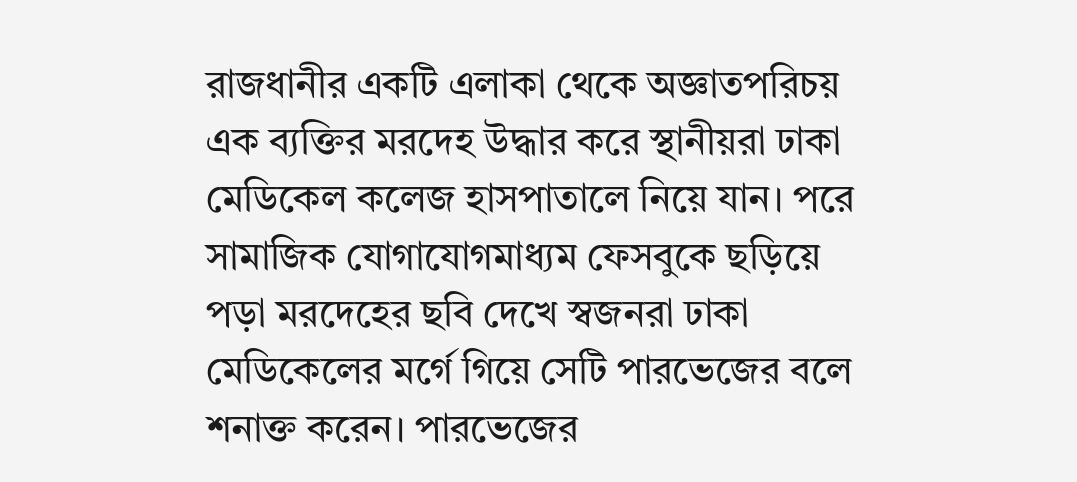রাজধানীর একটি এলাকা থেকে অজ্ঞাতপরিচয় এক ব্যক্তির মরদেহ উদ্ধার করে স্থানীয়রা ঢাকা মেডিকেল কলেজ হাসপাতালে নিয়ে যান। পরে সামাজিক যোগাযোগমাধ্যম ফেসবুকে ছড়িয়ে পড়া মরদেহের ছবি দেখে স্বজনরা ঢাকা মেডিকেলের মর্গে গিয়ে সেটি পারভেজের বলে শনাক্ত করেন। পারভেজের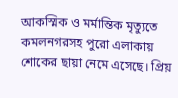আকস্মিক ও মর্মান্তিক মৃত্যুতে কমলনগরসহ পুরো এলাকায় শোকের ছায়া নেমে এসেছে। প্রিয়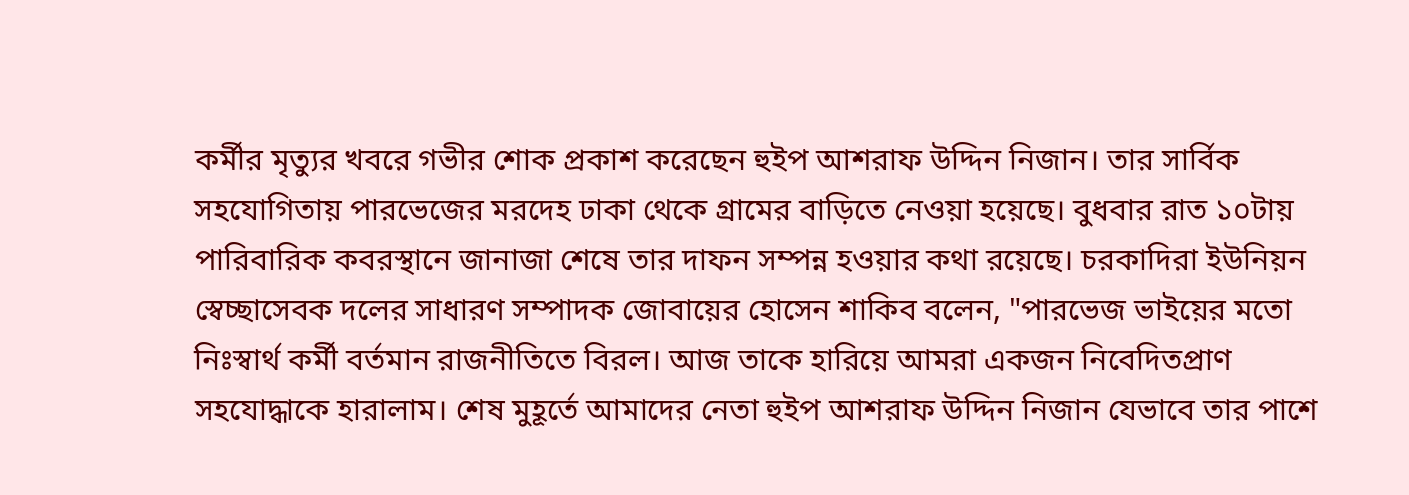কর্মীর মৃত্যুর খবরে গভীর শোক প্রকাশ করেছেন হুইপ আশরাফ উদ্দিন নিজান। তার সার্বিক সহযোগিতায় পারভেজের মরদেহ ঢাকা থেকে গ্রামের বাড়িতে নেওয়া হয়েছে। বুধবার রাত ১০টায় পারিবারিক কবরস্থানে জানাজা শেষে তার দাফন সম্পন্ন হওয়ার কথা রয়েছে। চরকাদিরা ইউনিয়ন স্বেচ্ছাসেবক দলের সাধারণ সম্পাদক জোবায়ের হোসেন শাকিব বলেন, "পারভেজ ভাইয়ের মতো নিঃস্বার্থ কর্মী বর্তমান রাজনীতিতে বিরল। আজ তাকে হারিয়ে আমরা একজন নিবেদিতপ্রাণ সহযোদ্ধাকে হারালাম। শেষ মুহূর্তে আমাদের নেতা হুইপ আশরাফ উদ্দিন নিজান যেভাবে তার পাশে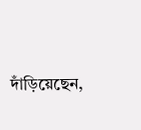দাঁড়িয়েছেন,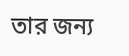তার জন্য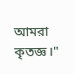আমরা কৃতজ্ঞ।"